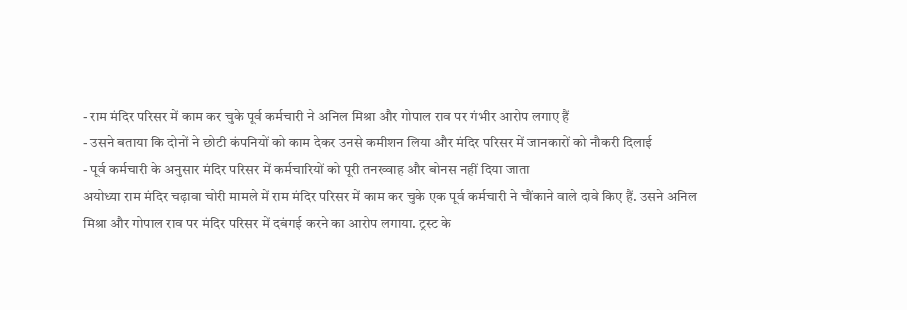- राम मंदिर परिसर में काम कर चुके पूर्व कर्मचारी ने अनिल मिश्रा और गोपाल राव पर गंभीर आरोप लगाए हैं
- उसने बताया कि दोनों ने छोटी कंपनियों को काम देकर उनसे कमीशन लिया और मंदिर परिसर में जानकारों को नौकरी दिलाई
- पूर्व कर्मचारी के अनुसार मंदिर परिसर में कर्मचारियों को पूरी तनख्वाह और बोनस नहीं दिया जाता
अयोध्या राम मंदिर चढ़ावा चोरी मामले में राम मंदिर परिसर में काम कर चुके एक पूर्व कर्मचारी ने चौंकाने वाले दावे किए हैं. उसने अनिल मिश्रा और गोपाल राव पर मंदिर परिसर में दबंगई करने का आरोप लगाया. ट्रस्ट के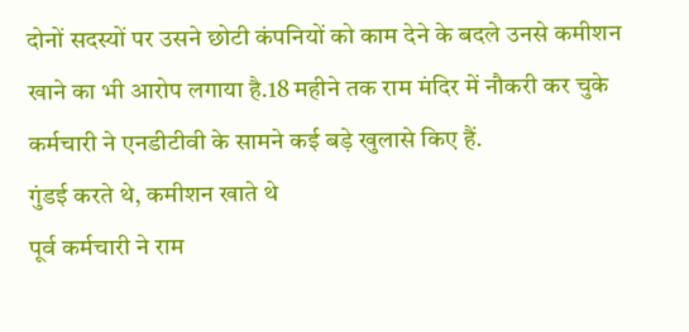दोनों सदस्यों पर उसने छोटी कंपनियों को काम देने के बदले उनसे कमीशन खाने का भी आरोप लगाया है.18 महीने तक राम मंदिर में नौकरी कर चुके कर्मचारी ने एनडीटीवी के सामने कई बड़े खुलासे किए हैं.
गुंडई करते थे, कमीशन खाते थे
पूर्व कर्मचारी ने राम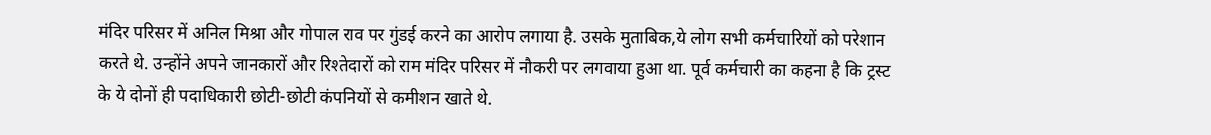मंदिर परिसर में अनिल मिश्रा और गोपाल राव पर गुंडई करने का आरोप लगाया है. उसके मुताबिक,ये लोग सभी कर्मचारियों को परेशान करते थे. उन्होंने अपने जानकारों और रिश्तेदारों को राम मंदिर परिसर में नौकरी पर लगवाया हुआ था. पूर्व कर्मचारी का कहना है कि ट्रस्ट के ये दोनों ही पदाधिकारी छोटी-छोटी कंपनियों से कमीशन खाते थे.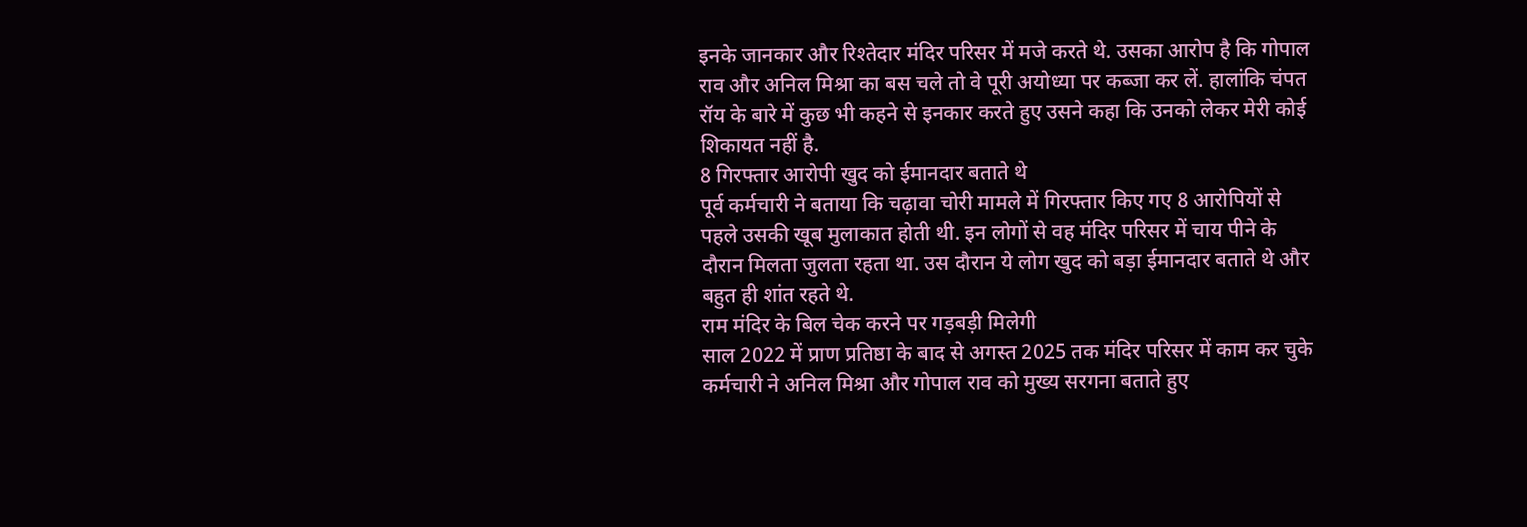इनके जानकार और रिश्तेदार मंदिर परिसर में मजे करते थे. उसका आरोप है कि गोपाल राव और अनिल मिश्रा का बस चले तो वे पूरी अयोध्या पर कब्जा कर लें. हालांकि चंपत रॉय के बारे में कुछ भी कहने से इनकार करते हुए उसने कहा कि उनको लेकर मेरी कोई शिकायत नहीं है.
8 गिरफ्तार आरोपी खुद को ईमानदार बताते थे
पूर्व कर्मचारी ने बताया कि चढ़ावा चोरी मामले में गिरफ्तार किए गए 8 आरोपियों से पहले उसकी खूब मुलाकात होती थी. इन लोगों से वह मंदिर परिसर में चाय पीने के दौरान मिलता जुलता रहता था. उस दौरान ये लोग खुद को बड़ा ईमानदार बताते थे और बहुत ही शांत रहते थे.
राम मंदिर के बिल चेक करने पर गड़बड़ी मिलेगी
साल 2022 में प्राण प्रतिष्ठा के बाद से अगस्त 2025 तक मंदिर परिसर में काम कर चुके कर्मचारी ने अनिल मिश्रा और गोपाल राव को मुख्य सरगना बताते हुए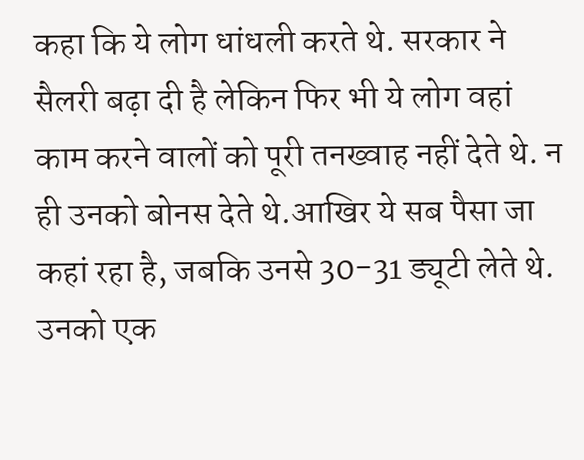कहा कि ये लोग धांधली करते थे. सरकार ने सैलरी बढ़ा दी है लेकिन फिर भी ये लोग वहां काम करने वालों को पूरी तनख्वाह नहीं देते थे. न ही उनको बोनस देते थे.आखिर ये सब पैसा जा कहां रहा है, जबकि उनसे 30-31 ड्यूटी लेते थे. उनको एक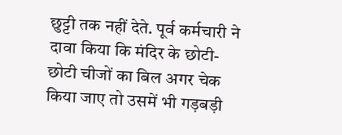छुट्टी तक नहीं देते. पूर्व कर्मचारी ने दावा किया कि मंदिर के छोटी-छोटी चीजों का बिल अगर चेक किया जाए तो उसमें भी गड़बड़ी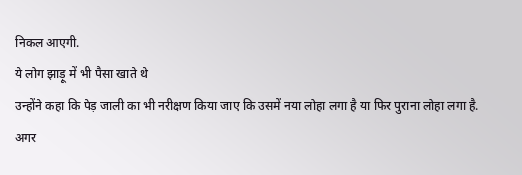निकल आएगी.
ये लोग झाड़ू में भी पैसा खाते थे
उन्होंने कहा कि पेड़ जाली का भी नरीक्षण किया जाए कि उसमें नया लोहा लगा है या फिर पुराना लोहा लगा है. अगर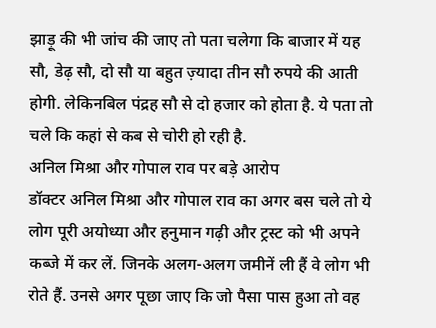झाड़ू की भी जांच की जाए तो पता चलेगा कि बाजार में यह सौ, डेढ़ सौ, दो सौ या बहुत ज़्यादा तीन सौ रुपये की आती होगी. लेकिनबिल पंद्रह सौ से दो हजार को होता है. ये पता तो चले कि कहां से कब से चोरी हो रही है.
अनिल मिश्रा और गोपाल राव पर बड़े आरोप
डॉक्टर अनिल मिश्रा और गोपाल राव का अगर बस चले तो ये लोग पूरी अयोध्या और हनुमान गढ़ी और ट्रस्ट को भी अपने कब्जे में कर लें. जिनके अलग-अलग जमीनें ली हैं वे लोग भी रोते हैं. उनसे अगर पूछा जाए कि जो पैसा पास हुआ तो वह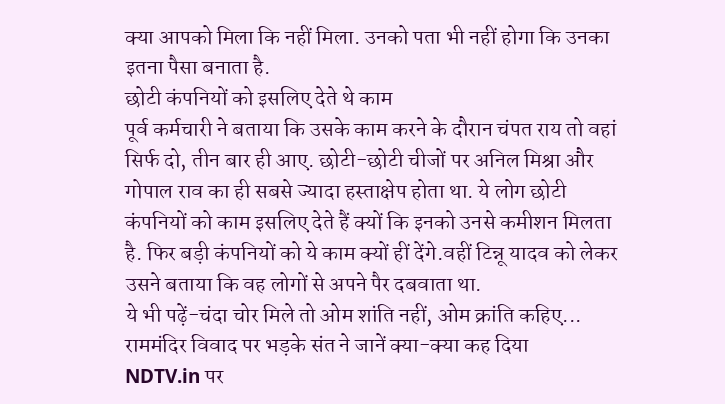क्या आपको मिला कि नहीं मिला. उनको पता भी नहीं होगा कि उनका इतना पैसा बनाता है.
छोटी कंपनियों को इसलिए देते थे काम
पूर्व कर्मचारी ने बताया कि उसके काम करने के दौरान चंपत राय तो वहां सिर्फ दो, तीन बार ही आए. छोटी-छोटी चीजों पर अनिल मिश्रा और गोपाल राव का ही सबसे ज्यादा हस्ताक्षेप होता था. ये लोग छोटी कंपनियों को काम इसलिए देते हैं क्यों कि इनको उनसे कमीशन मिलता है. फिर बड़ी कंपनियों को ये काम क्यों हीं देंगे.वहीं टिन्नू यादव को लेकर उसने बताया कि वह लोगों से अपने पैर दबवाता था.
ये भी पढ़ें-चंदा चोर मिले तो ओम शांति नहीं, ओम क्रांति कहिए... राममंदिर विवाद पर भड़के संत ने जानें क्या-क्या कह दिया
NDTV.in पर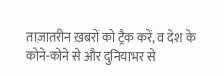ताज़ातरीन ख़बरों को ट्रैक करें, व देश के कोने-कोने से और दुनियाभर से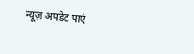न्यूज़ अपडेट पाएं